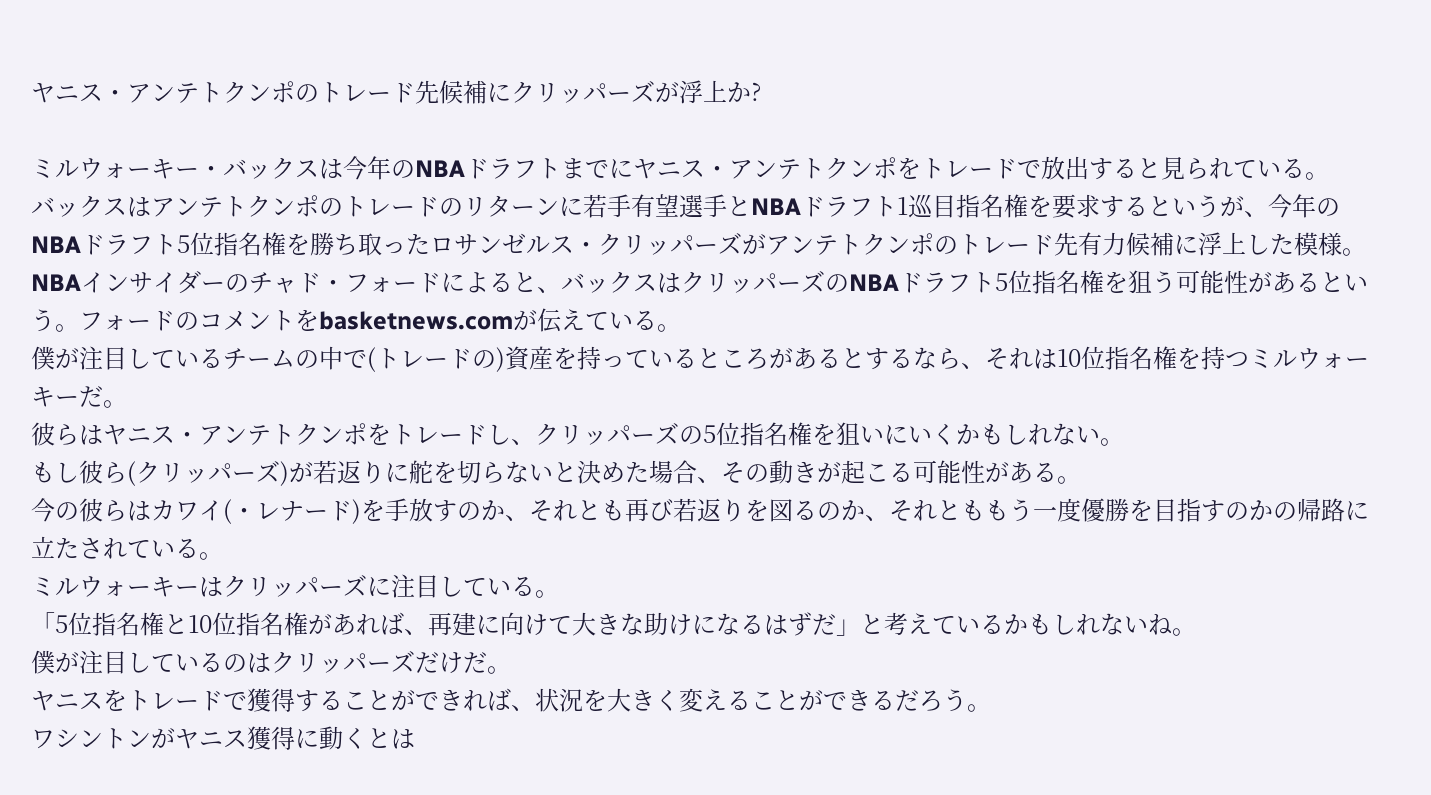ヤニス・アンテトクンポのトレード先候補にクリッパーズが浮上か?

ミルウォーキー・バックスは今年のNBAドラフトまでにヤニス・アンテトクンポをトレードで放出すると見られている。
バックスはアンテトクンポのトレードのリターンに若手有望選手とNBAドラフト1巡目指名権を要求するというが、今年のNBAドラフト5位指名権を勝ち取ったロサンゼルス・クリッパーズがアンテトクンポのトレード先有力候補に浮上した模様。
NBAインサイダーのチャド・フォードによると、バックスはクリッパーズのNBAドラフト5位指名権を狙う可能性があるという。フォードのコメントをbasketnews.comが伝えている。
僕が注目しているチームの中で(トレードの)資産を持っているところがあるとするなら、それは10位指名権を持つミルウォーキーだ。
彼らはヤニス・アンテトクンポをトレードし、クリッパーズの5位指名権を狙いにいくかもしれない。
もし彼ら(クリッパーズ)が若返りに舵を切らないと決めた場合、その動きが起こる可能性がある。
今の彼らはカワイ(・レナード)を手放すのか、それとも再び若返りを図るのか、それとももう一度優勝を目指すのかの帰路に立たされている。
ミルウォーキーはクリッパーズに注目している。
「5位指名権と10位指名権があれば、再建に向けて大きな助けになるはずだ」と考えているかもしれないね。
僕が注目しているのはクリッパーズだけだ。
ヤニスをトレードで獲得することができれば、状況を大きく変えることができるだろう。
ワシントンがヤニス獲得に動くとは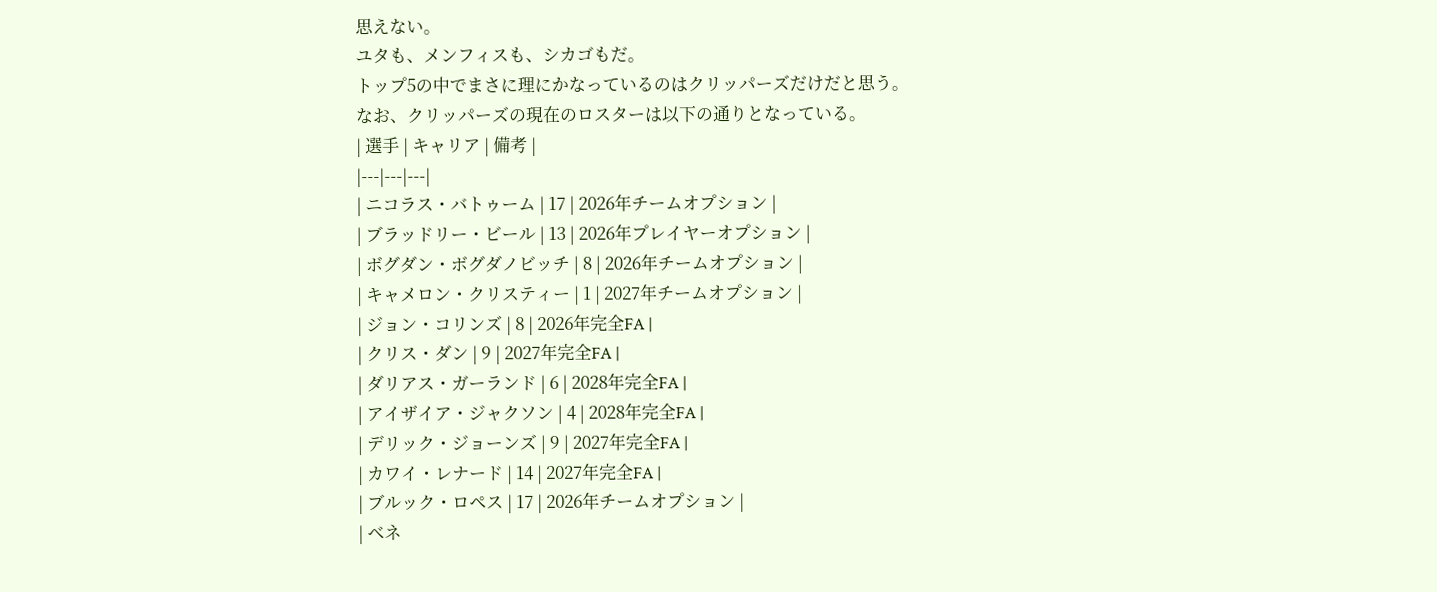思えない。
ユタも、メンフィスも、シカゴもだ。
トップ5の中でまさに理にかなっているのはクリッパーズだけだと思う。
なお、クリッパーズの現在のロスターは以下の通りとなっている。
| 選手 | キャリア | 備考 |
|---|---|---|
| ニコラス・バトゥーム | 17 | 2026年チームオプション |
| ブラッドリー・ビール | 13 | 2026年プレイヤーオプション |
| ボグダン・ボグダノビッチ | 8 | 2026年チームオプション |
| キャメロン・クリスティー | 1 | 2027年チームオプション |
| ジョン・コリンズ | 8 | 2026年完全FA |
| クリス・ダン | 9 | 2027年完全FA |
| ダリアス・ガーランド | 6 | 2028年完全FA |
| アイザイア・ジャクソン | 4 | 2028年完全FA |
| デリック・ジョーンズ | 9 | 2027年完全FA |
| カワイ・レナード | 14 | 2027年完全FA |
| ブルック・ロペス | 17 | 2026年チームオプション |
| ベネ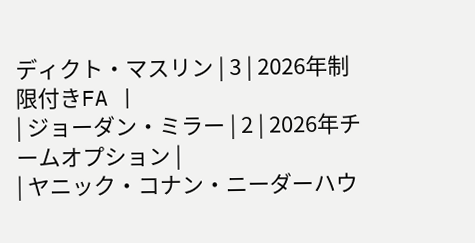ディクト・マスリン | 3 | 2026年制限付きFA |
| ジョーダン・ミラー | 2 | 2026年チームオプション |
| ヤニック・コナン・ニーダーハウ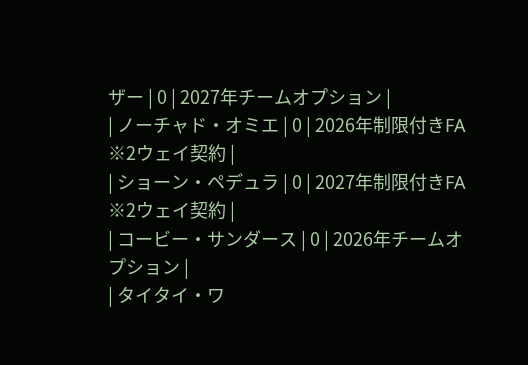ザー | 0 | 2027年チームオプション |
| ノーチャド・オミエ | 0 | 2026年制限付きFA ※2ウェイ契約 |
| ショーン・ペデュラ | 0 | 2027年制限付きFA ※2ウェイ契約 |
| コービー・サンダース | 0 | 2026年チームオプション |
| タイタイ・ワ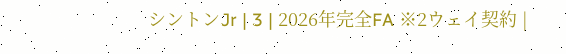シントンJr | 3 | 2026年完全FA ※2ウェイ契約 |